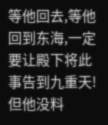等他回去,等他回到东海,一定要让殿下将此事告到九重天!
但他没料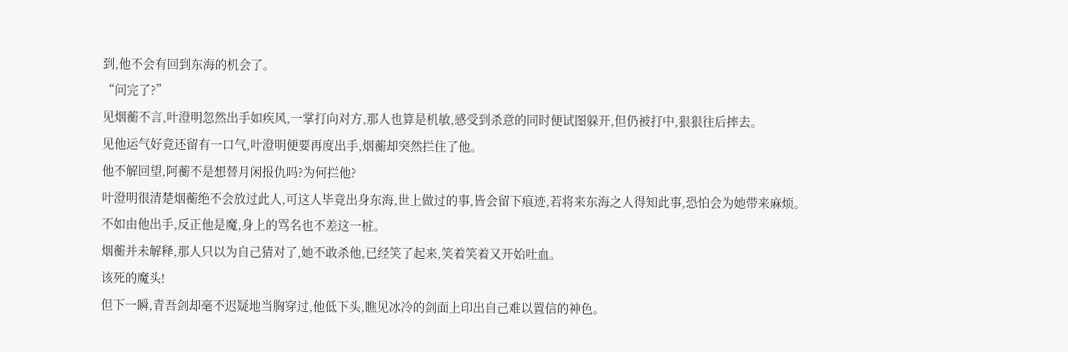到,他不会有回到东海的机会了。
“问完了?”
见烟蘅不言,叶澄明忽然出手如疾风,一掌打向对方,那人也算是机敏,感受到杀意的同时便试图躲开,但仍被打中,狠狠往后摔去。
见他运气好竟还留有一口气,叶澄明便要再度出手,烟蘅却突然拦住了他。
他不解回望,阿蘅不是想替月闲报仇吗?为何拦他?
叶澄明很清楚烟蘅绝不会放过此人,可这人毕竟出身东海,世上做过的事,皆会留下痕迹,若将来东海之人得知此事,恐怕会为她带来麻烦。
不如由他出手,反正他是魔,身上的骂名也不差这一桩。
烟蘅并未解释,那人只以为自己猜对了,她不敢杀他,已经笑了起来,笑着笑着又开始吐血。
该死的魔头!
但下一瞬,青吾剑却毫不迟疑地当胸穿过,他低下头,瞧见冰冷的剑面上印出自己难以置信的神色。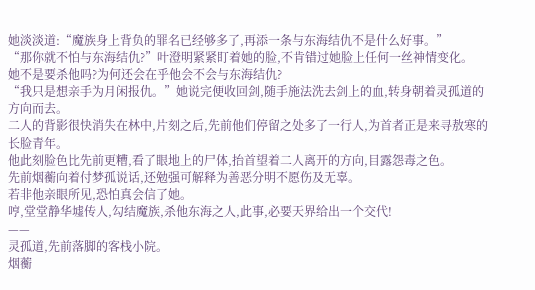她淡淡道:“魔族身上背负的罪名已经够多了,再添一条与东海结仇不是什么好事。”
“那你就不怕与东海结仇?”叶澄明紧紧盯着她的脸,不肯错过她脸上任何一丝神情变化。
她不是要杀他吗?为何还会在乎他会不会与东海结仇?
“我只是想亲手为月闲报仇。”她说完便收回剑,随手施法洗去剑上的血,转身朝着灵孤道的方向而去。
二人的背影很快消失在林中,片刻之后,先前他们停留之处多了一行人,为首者正是来寻敖寒的长脸青年。
他此刻脸色比先前更糟,看了眼地上的尸体,抬首望着二人离开的方向,目露怨毒之色。
先前烟蘅向着付梦孤说话,还勉强可解释为善恶分明不愿伤及无辜。
若非他亲眼所见,恐怕真会信了她。
哼,堂堂静华墟传人,勾结魔族,杀他东海之人,此事,必要天界给出一个交代!
——
灵孤道,先前落脚的客栈小院。
烟蘅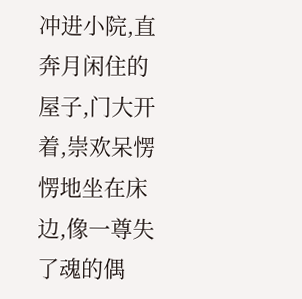冲进小院,直奔月闲住的屋子,门大开着,崇欢呆愣愣地坐在床边,像一尊失了魂的偶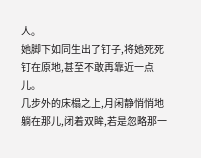人。
她脚下如同生出了钉子,将她死死钉在原地,甚至不敢再靠近一点儿。
几步外的床榻之上,月闲静悄悄地躺在那儿,闭着双眸,若是忽略那一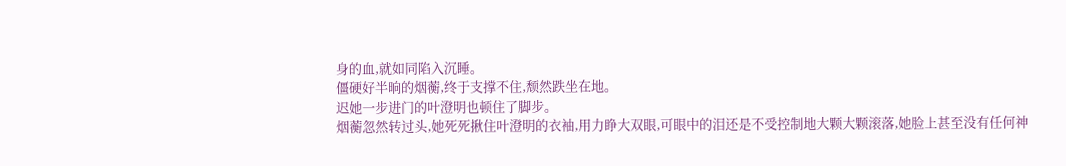身的血,就如同陷入沉睡。
僵硬好半晌的烟蘅,终于支撑不住,颓然跌坐在地。
迟她一步进门的叶澄明也顿住了脚步。
烟蘅忽然转过头,她死死揪住叶澄明的衣袖,用力睁大双眼,可眼中的泪还是不受控制地大颗大颗滚落,她脸上甚至没有任何神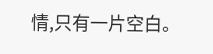情,只有一片空白。